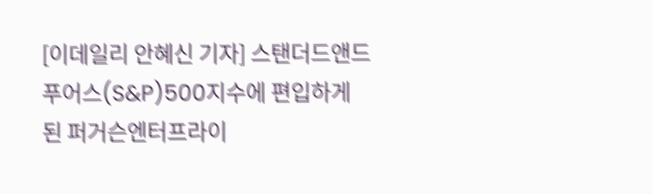[이데일리 안혜신 기자] 스탠더드앤드푸어스(S&P)500지수에 편입하게 된 퍼거슨엔터프라이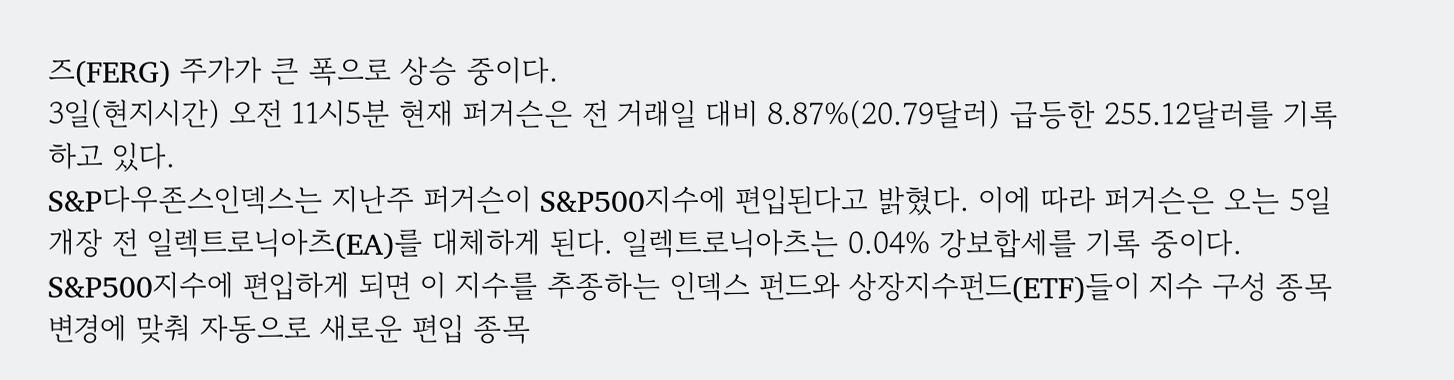즈(FERG) 주가가 큰 폭으로 상승 중이다.
3일(현지시간) 오전 11시5분 현재 퍼거슨은 전 거래일 대비 8.87%(20.79달러) 급등한 255.12달러를 기록하고 있다.
S&P다우존스인덱스는 지난주 퍼거슨이 S&P500지수에 편입된다고 밝혔다. 이에 따라 퍼거슨은 오는 5일 개장 전 일렉트로닉아츠(EA)를 대체하게 된다. 일렉트로닉아츠는 0.04% 강보합세를 기록 중이다.
S&P500지수에 편입하게 되면 이 지수를 추종하는 인덱스 펀드와 상장지수펀드(ETF)들이 지수 구성 종목 변경에 맞춰 자동으로 새로운 편입 종목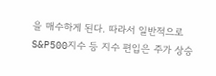을 매수하게 된다. 따라서 일반적으로 S&P500지수 등 지수 편입은 주가 상승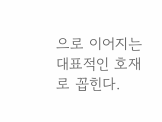으로 이어지는 대표적인 호재로 꼽힌다.